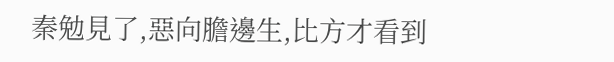秦勉見了,惡向膽邊生,比方才看到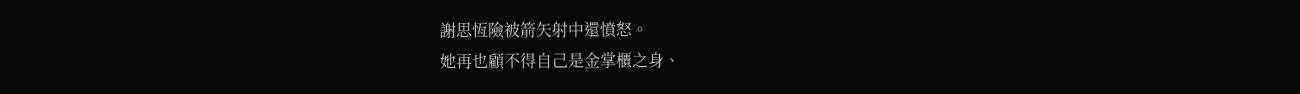謝思恆險被箭矢射中還憤怒。
她再也顧不得自己是金掌櫃之身、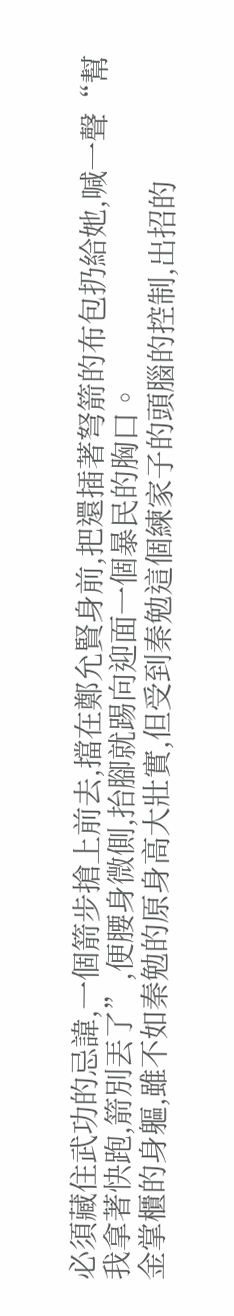必須藏住武功的忌諱,一個箭步搶上前去,擋在鄭允賢身前,把還插著弩箭的布包扔給她,喊一聲“幫我拿著快跑,箭別丟了”,便腰身微側,抬腳就踢向迎面一個暴民的胸口。
金掌櫃的身軀,雖不如秦勉的原身高大壯實,但受到秦勉這個練家子的頭腦的控制,出招的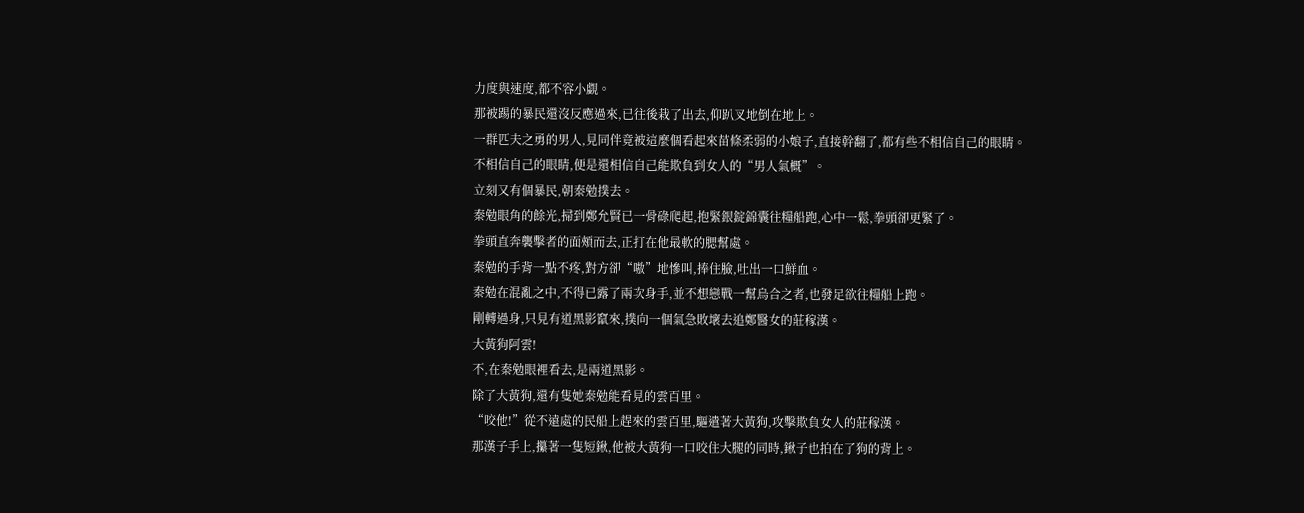力度與速度,都不容小覷。
那被踢的暴民還沒反應過來,已往後栽了出去,仰趴叉地倒在地上。
一群匹夫之勇的男人,見同伴竟被這麼個看起來苗條柔弱的小娘子,直接幹翻了,都有些不相信自己的眼睛。
不相信自己的眼睛,便是還相信自己能欺負到女人的“男人氣概”。
立刻又有個暴民,朝秦勉撲去。
秦勉眼角的餘光,掃到鄭允賢已一骨碌爬起,抱緊銀錠錦囊往糧船跑,心中一鬆,拳頭卻更緊了。
拳頭直奔襲擊者的面頰而去,正打在他最軟的腮幫處。
秦勉的手背一點不疼,對方卻“嗷”地慘叫,捧住臉,吐出一口鮮血。
秦勉在混亂之中,不得已露了兩次身手,並不想戀戰一幫烏合之者,也發足欲往糧船上跑。
剛轉過身,只見有道黑影竄來,撲向一個氣急敗壞去追鄭醫女的莊稼漢。
大黃狗阿雲!
不,在秦勉眼裡看去,是兩道黑影。
除了大黃狗,還有隻她秦勉能看見的雲百里。
“咬他!”從不遠處的民船上趕來的雲百里,驅遣著大黃狗,攻擊欺負女人的莊稼漢。
那漢子手上,攥著一隻短鍬,他被大黃狗一口咬住大腿的同時,鍬子也拍在了狗的背上。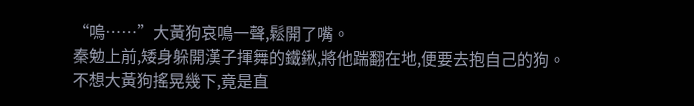“嗚……”大黃狗哀鳴一聲,鬆開了嘴。
秦勉上前,矮身躲開漢子揮舞的鐵鍬,將他踹翻在地,便要去抱自己的狗。
不想大黃狗搖晃幾下,竟是直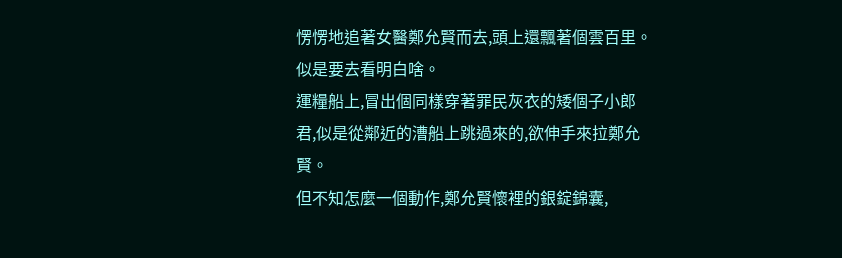愣愣地追著女醫鄭允賢而去,頭上還飄著個雲百里。
似是要去看明白啥。
運糧船上,冒出個同樣穿著罪民灰衣的矮個子小郎君,似是從鄰近的漕船上跳過來的,欲伸手來拉鄭允賢。
但不知怎麼一個動作,鄭允賢懷裡的銀錠錦囊,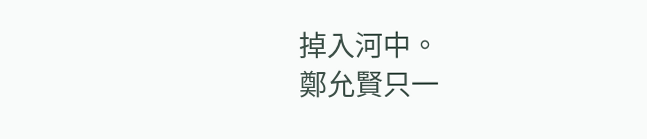掉入河中。
鄭允賢只一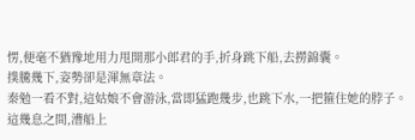愣,便毫不猶豫地用力甩開那小郎君的手,折身跳下船,去撈錦囊。
撲騰幾下,姿勢卻是渾無章法。
秦勉一看不對,這姑娘不會游泳,當即猛跑幾步,也跳下水,一把箍住她的脖子。
這幾息之間,漕船上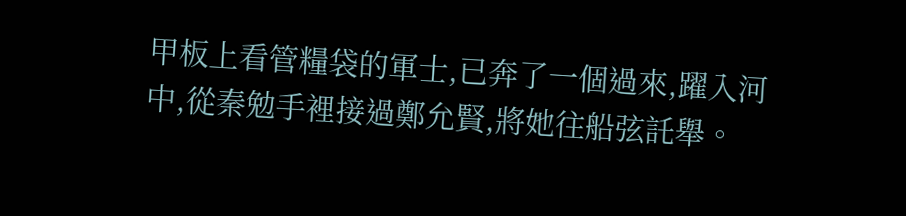甲板上看管糧袋的軍士,已奔了一個過來,躍入河中,從秦勉手裡接過鄭允賢,將她往船弦託舉。